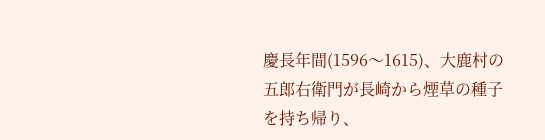慶長年間(1596〜1615)、大鹿村の五郎右衛門が長崎から煙草の種子を持ち帰り、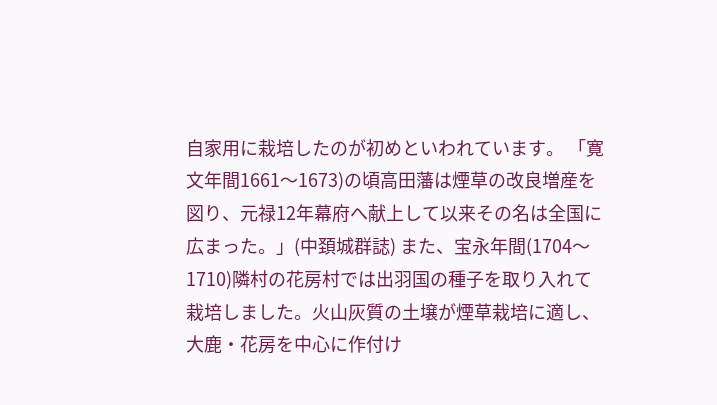自家用に栽培したのが初めといわれています。 「寛文年間1661〜1673)の頃高田藩は煙草の改良増産を図り、元禄12年幕府へ献上して以来その名は全国に広まった。」(中頚城群誌) また、宝永年間(1704〜1710)隣村の花房村では出羽国の種子を取り入れて栽培しました。火山灰質の土壌が煙草栽培に適し、大鹿・花房を中心に作付け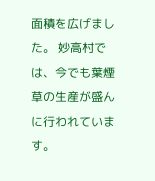面積を広げました。 妙高村では、今でも葉煙草の生産が盛んに行われています。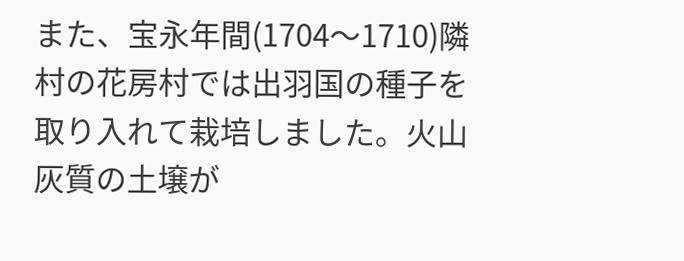また、宝永年間(1704〜1710)隣村の花房村では出羽国の種子を取り入れて栽培しました。火山灰質の土壌が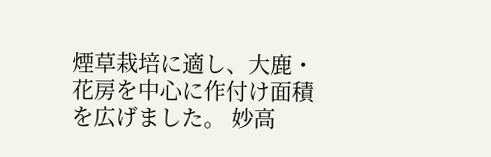煙草栽培に適し、大鹿・花房を中心に作付け面積を広げました。 妙高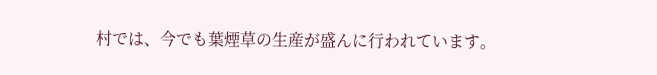村では、今でも葉煙草の生産が盛んに行われています。